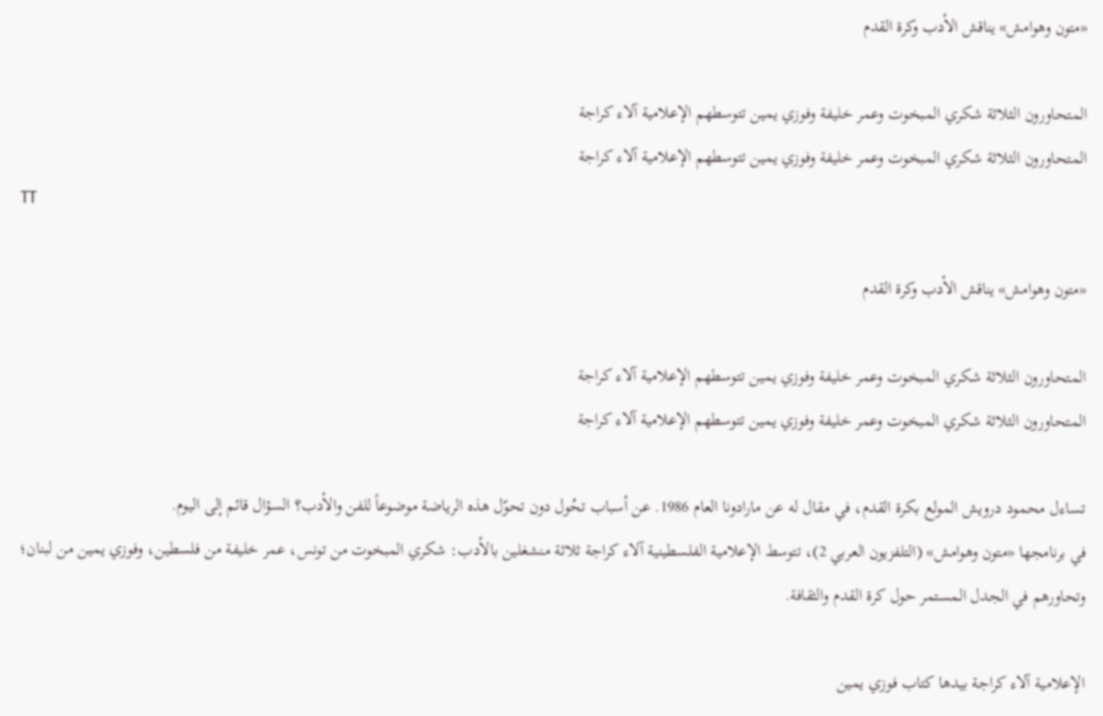«متون وهوامش» يناقش الأدب وكرة القدم

المتحاورون الثلاثة شكري المبخوت وعمر خليفة وفوزي يمين تتوسطهم الإعلامية آلاء كراجة
المتحاورون الثلاثة شكري المبخوت وعمر خليفة وفوزي يمين تتوسطهم الإعلامية آلاء كراجة
TT

«متون وهوامش» يناقش الأدب وكرة القدم

المتحاورون الثلاثة شكري المبخوت وعمر خليفة وفوزي يمين تتوسطهم الإعلامية آلاء كراجة
المتحاورون الثلاثة شكري المبخوت وعمر خليفة وفوزي يمين تتوسطهم الإعلامية آلاء كراجة

تساءل محمود درويش المولع بكرة القدم، في مقال له عن مارادونا العام 1986. عن أسباب تحُول دون تحوّل هذه الرياضة موضوعاً للفن والأدب؟ السؤال قائم إلى اليوم.
في برنامجها «متون وهوامش» (التلفزيون العربي 2)، تتوسط الإعلامية الفلسطينية آلاء كراجة ثلاثة منشغلين بالأدب: شكري المبخوت من تونس، عمر خليفة من فلسطين، وفوزي يمين من لبنان؛ وتحاورهم في الجدل المستمر حول كرة القدم والثقافة.

الإعلامية آلاء كراجة بيدها كتاب فوزي يمين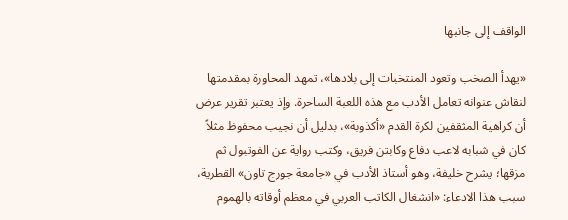الواقف إلى جانبها

«يهدأ الصخب وتعود المنتخبات إلى بلادها»، تمهد المحاورة بمقدمتها لنقاش عنوانه تعامل الأدب مع هذه اللعبة الساحرة. وإذ يعتبر تقرير عرض أن كراهية المثقفين لكرة القدم «أكذوبة»، بدليل أن نجيب محفوظ مثلاً كان في شبابه لاعب دفاع وكابتن فريق، وكتب رواية عن الفوتبول ثم مزقها؛ يشرح خليفة، وهو أستاذ الأدب في «جامعة جورج تاون» القطرية، سبب هذا الادعاء: «انشغال الكاتب العربي في معظم أوقاته بالهموم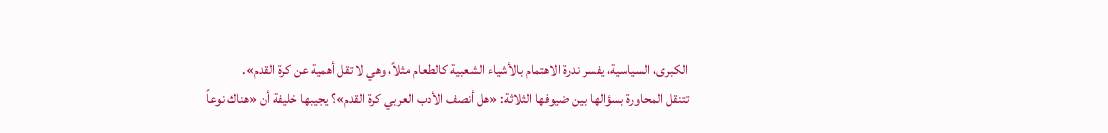الكبرى، السياسية، يفسر ندرة الاهتمام بالأشياء الشعبية كالطعام مثلاً، وهي لا تقل أهمية عن كرة القدم».
تتنقل المحاورة بسؤالها بين ضيوفها الثلاثة: «هل أنصف الأدب العربي كرة القدم»؟ يجيبها خليفة أن «هناك نوعاً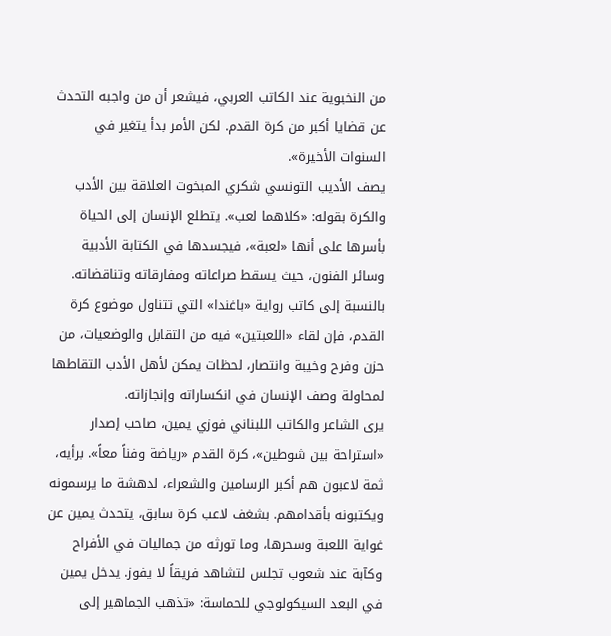من النخبوية عند الكاتب العربي، فيشعر أن من واجبه التحدث عن قضايا أكبر من كرة القدم. لكن الأمر بدأ يتغير في السنوات الأخيرة».
يصف الأديب التونسي شكري المبخوت العلاقة بين الأدب والكرة بقوله: «كلاهما لعب». يتطلع الإنسان إلى الحياة بأسرها على أنها «لعبة»، فيجسدها في الكتابة الأدبية وسائر الفنون، حيث يسقط صراعاته ومفارقاته وتناقضاته.
بالنسبة إلى كاتب رواية «باغندا» التي تتناول موضوع كرة القدم، فإن لقاء «اللعبتين» فيه من التقابل والوضعيات، من حزن وفرح وخيبة وانتصار، لحظات يمكن لأهل الأدب التقاطها لمحاولة وصف الإنسان في انكساراته وإنجازاته.
يرى الشاعر والكاتب اللبناني فوزي يمين، صاحب إصدار «استراحة بين شوطين»، كرة القدم «رياضة وفناً معاً». برأيه، ثمة لاعبون هم أكبر الرسامين والشعراء، لدهشة ما يرسمونه ويكتبونه بأقدامهم. بشغف لاعب كرة سابق، يتحدث يمين عن غواية اللعبة وسحرها، وما تورثه من جماليات في الأفراح وكآبة عند شعوب تجلس لتشاهد فريقاً لا يفوز. يدخل يمين في البعد السيكولوجي للحماسة: «تذهب الجماهير إلى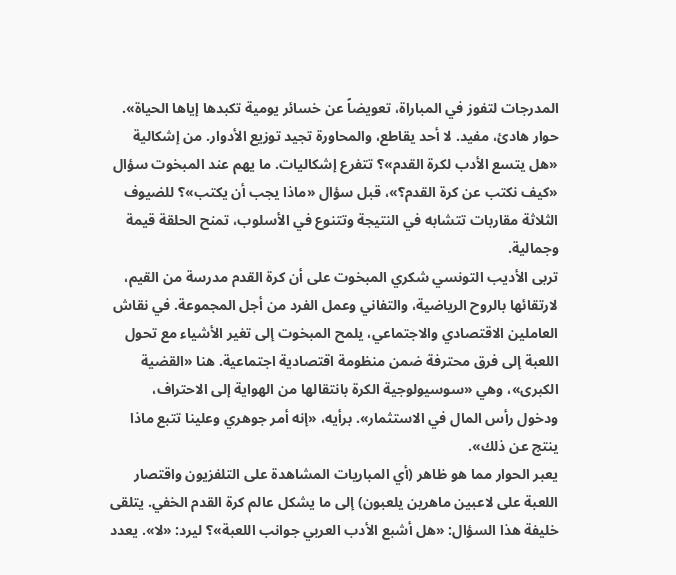المدرجات لتفوز في المباراة، تعويضاً عن خسائر يومية تكبدها إياها الحياة».
حوار هادئ، مفيد. لا أحد يقاطع، والمحاورة تجيد توزيع الأدوار. من إشكالية «هل يتسع الأدب لكرة القدم»؟ تتفرع إشكاليات. ما يهم عند المبخوت سؤال «كيف نكتب عن كرة القدم؟»، قبل سؤال «ماذا يجب أن يكتب»؟ للضيوف الثلاثة مقاربات تتشابه في النتيجة وتتنوع في الأسلوب، تمنح الحلقة قيمة وجمالية.
تربى الأديب التونسي شكري المبخوت على أن كرة القدم مدرسة من القيم، لارتقائها بالروح الرياضية، والتفاني وعمل الفرد من أجل المجموعة. في نقاش العاملين الاقتصادي والاجتماعي، يلمح المبخوت إلى تغير الأشياء مع تحول اللعبة إلى فرق محترفة ضمن منظومة اقتصادية اجتماعية. هنا «القضية الكبرى»، وهي «سوسيولوجية الكرة بانتقالها من الهواية إلى الاحتراف، ودخول رأس المال في الاستثمار». برأيه، «إنه أمر جوهري وعلينا تتبع ماذا ينتج عن ذلك».
يعبر الحوار مما هو ظاهر (أي المباريات المشاهدة على التلفزيون واقتصار اللعبة على لاعبين ماهرين يلعبون) إلى ما يشكل عالم كرة القدم الخفي. يتلقى خليفة هذا السؤال: «هل أشبع الأدب العربي جوانب اللعبة»؟ ليرد: «لا». يعدد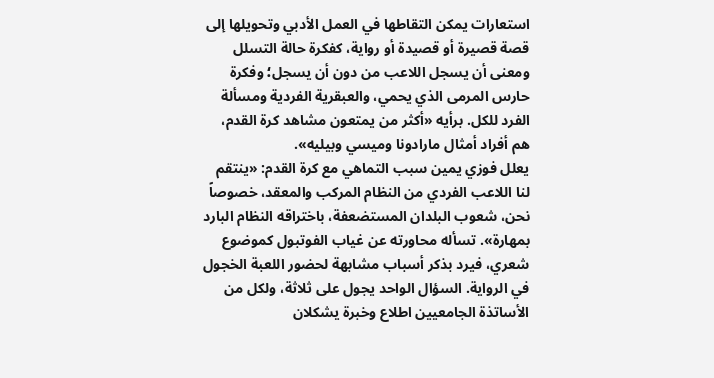استعارات يمكن التقاطها في العمل الأدبي وتحويلها إلى قصة قصيرة أو قصيدة أو رواية، كفكرة حالة التسلل ومعنى أن يسجل اللاعب من دون أن يسجل؛ وفكرة حارس المرمى الذي يحمي، والعبقرية الفردية ومسألة الفرد للكل. برأيه «أكثر من يمتعون مشاهد كرة القدم، هم أفراد أمثال مارادونا وميسي وبيليه».
يعلل فوزي يمين سبب التماهي مع كرة القدم: «ينتقم لنا اللاعب الفردي من النظام المركب والمعقد، خصوصاً نحن، شعوب البلدان المستضعفة، باختراقه النظام البارد بمهارة». تسأله محاورته عن غياب الفوتبول كموضوع شعري، فيرد بذكر أسباب مشابهة لحضور اللعبة الخجول في الرواية. السؤال الواحد يجول على ثلاثة، ولكل من الأساتذة الجامعيين اطلاع وخبرة يشكلان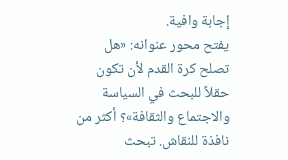إجابة وافية.
يفتح محور عنوانه: «هل تصلح كرة القدم لأن تكون حقلاً للبحث في السياسة والاجتماع والثقافة»؟ أكثر من نافذة للنقاش. تبحث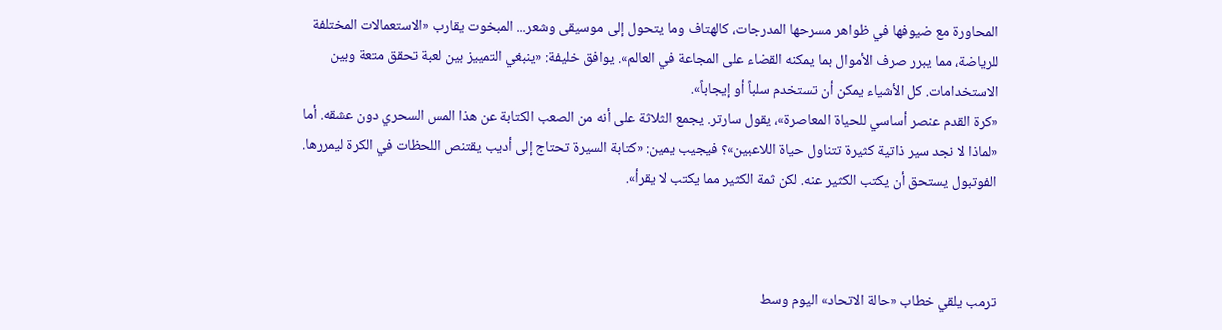المحاورة مع ضيوفها في ظواهر مسرحها المدرجات، كالهتاف وما يتحول إلى موسيقى وشعر... المبخوت يقارب «الاستعمالات المختلفة للرياضة، مما يبرر صرف الأموال بما يمكنه القضاء على المجاعة في العالم». يوافق خليفة: «ينبغي التمييز بين لعبة تحقق متعة وبين الاستخدامات. كل الأشياء يمكن أن تستخدم سلباً أو إيجاباً».
«كرة القدم عنصر أساسي للحياة المعاصرة»، يقول سارتر. يجمع الثلاثة على أنه من الصعب الكتابة عن هذا المس السحري دون عشقه. أما «لماذا لا نجد سير ذاتية كثيرة تتناول حياة اللاعبين»؟ فيجيب يمين: «كتابة السيرة تحتاج إلى أديب يقتنص اللحظات في الكرة ليمررها. الفوتبول يستحق أن يكتب الكثير عنه. لكن ثمة الكثير مما يكتب لا يقرأ».



ترمب يلقي خطاب «حالة الاتحاد» اليوم وسط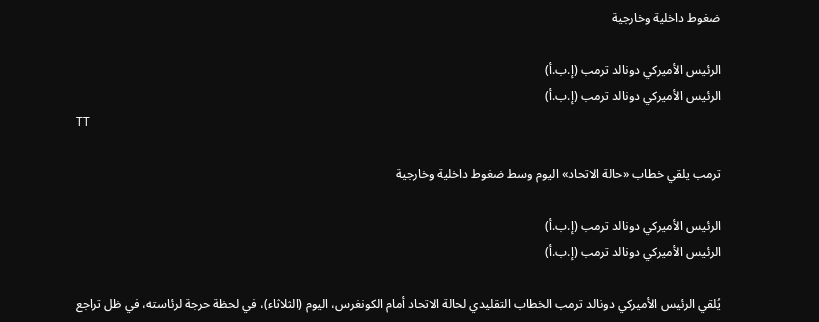ضغوط داخلية وخارجية

الرئيس الأميركي دونالد ترمب (إ.ب.أ)
الرئيس الأميركي دونالد ترمب (إ.ب.أ)
TT

ترمب يلقي خطاب «حالة الاتحاد» اليوم وسط ضغوط داخلية وخارجية

الرئيس الأميركي دونالد ترمب (إ.ب.أ)
الرئيس الأميركي دونالد ترمب (إ.ب.أ)

يُلقي ‌الرئيس الأميركي دونالد ترمب الخطاب التقليدي لحالة الاتحاد أمام الكونغرس، اليوم (الثلاثاء)، في لحظة حرجة لرئاسته، في ظل تراجع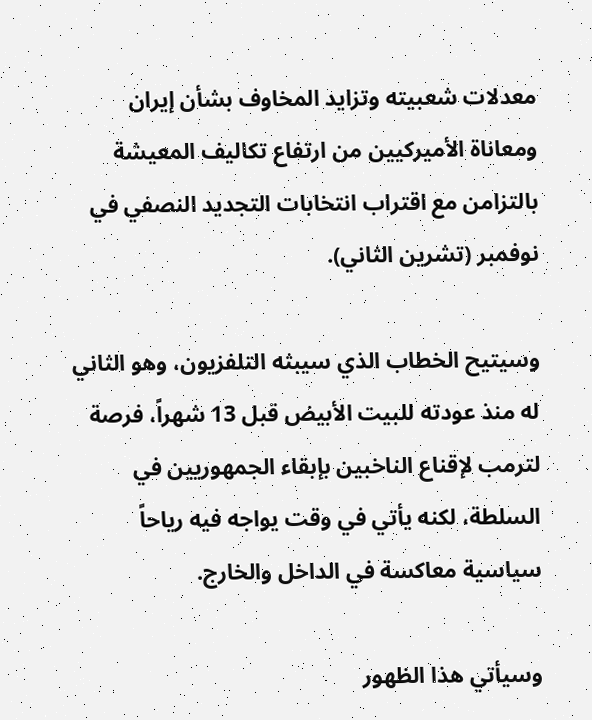معدلات شعبيته وتزايد المخاوف بشأن إيران ومعاناة الأميركيين من ارتفاع تكاليف المعيشة بالتزامن مع اقتراب انتخابات التجديد النصفي في نوفمبر (تشرين الثاني).

وسيتيح الخطاب الذي سيبثه التلفزيون، وهو الثاني له منذ عودته للبيت الأبيض قبل 13 شهراً، فرصة لترمب لإقناع الناخبين بإبقاء الجمهوريين في السلطة، لكنه يأتي في وقت يواجه فيه ‌رياحاً سياسية معاكسة ‌في الداخل والخارج.

وسيأتي هذا الظهور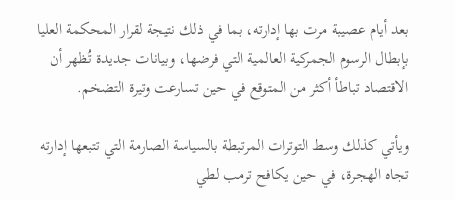بعد ‌أيام عصيبة مرت بها إدارته، بما في ذلك نتيجة لقرار المحكمة العليا بإبطال الرسوم الجمركية العالمية التي فرضها، وبيانات جديدة تُظهر أن الاقتصاد تباطأ أكثر من المتوقع في حين تسارعت وتيرة التضخم.

ويأتي كذلك وسط التوترات المرتبطة بالسياسة الصارمة التي تتبعها إدارته تجاه الهجرة، في حين يكافح ترمب لطي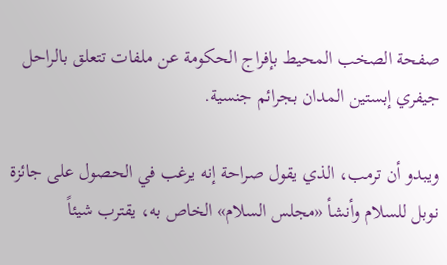صفحة الصخب المحيط بإفراج الحكومة عن ملفات تتعلق ‌بالراحل جيفري إبستين المدان بجرائم ‌جنسية.

ويبدو أن ترمب، الذي يقول صراحة إنه يرغب في ‌الحصول على جائزة نوبل للسلام وأنشأ «مجلس السلام» الخاص به، يقترب شيئاً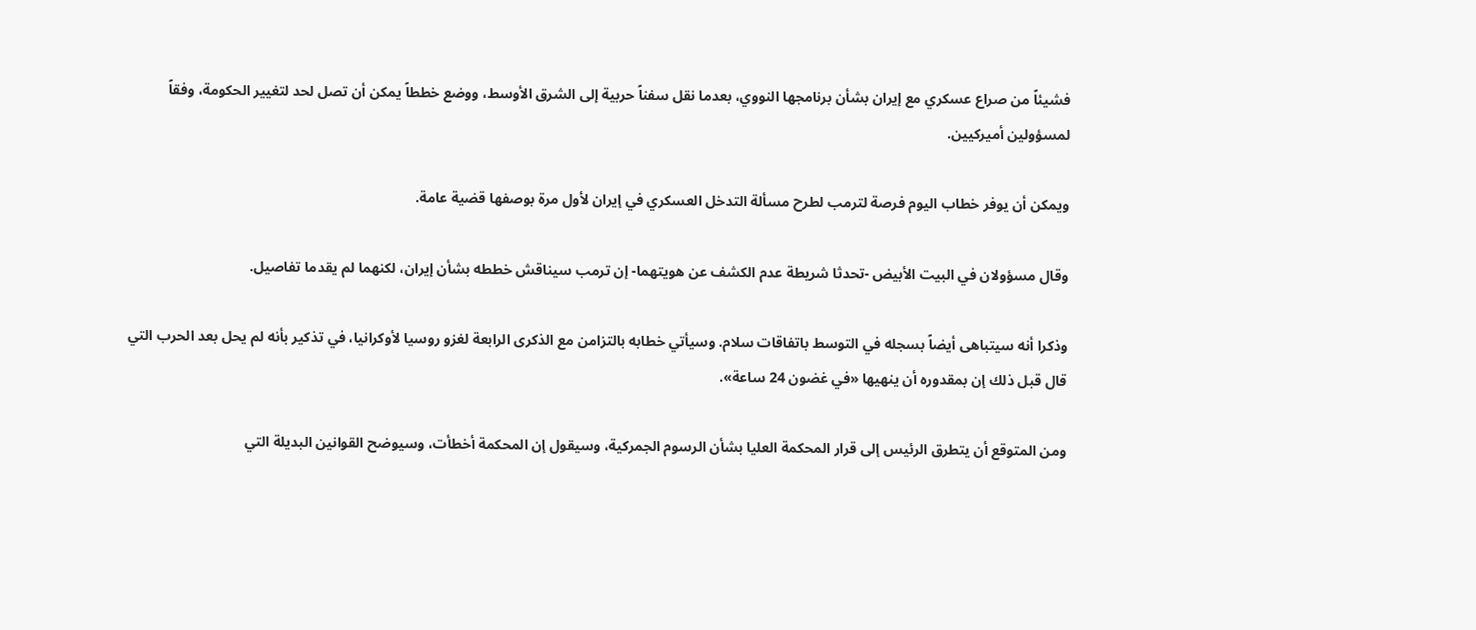فشيئاً من صراع عسكري مع إيران بشأن برنامجها النووي، بعدما نقل سفناً حربية إلى الشرق الأوسط، ووضع خططاً يمكن أن تصل لحد لتغيير الحكومة، وفقاً لمسؤولين ‌أميركيين.

ويمكن أن يوفر خطاب اليوم فرصة لترمب لطرح مسألة التدخل العسكري في إيران لأول مرة بوصفها قضية عامة.

وقال مسؤولان في البيت الأبيض -تحدثا شريطة عدم الكشف عن هويتهما- إن ترمب سيناقش خططه بشأن إيران، لكنهما لم يقدما تفاصيل.

وذكرا أنه سيتباهى أيضاً بسجله في التوسط باتفاقات سلام. وسيأتي خطابه بالتزامن مع الذكرى الرابعة لغزو روسيا لأوكرانيا، في تذكير بأنه لم يحل بعد الحرب التي قال قبل ذلك إن بمقدوره أن ينهيها «في غضون 24 ساعة».

ومن المتوقع أن يتطرق الرئيس إلى قرار المحكمة العليا بشأن الرسوم الجمركية، وسيقول إن المحكمة أخطأت، وسيوضح القوانين البديلة التي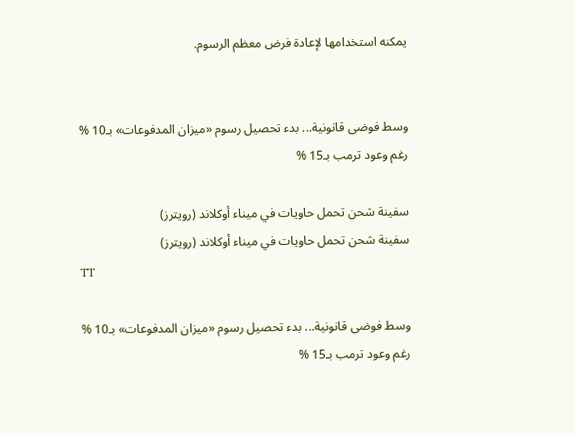يمكنه استخدامها لإعادة فرض معظم الرسوم.


وسط فوضى قانونية... بدء تحصيل رسوم «ميزان المدفوعات» بـ10 % رغم وعود ترمب بـ15 %

سفينة شحن تحمل حاويات في ميناء أوكلاند (رويترز)
سفينة شحن تحمل حاويات في ميناء أوكلاند (رويترز)
TT

وسط فوضى قانونية... بدء تحصيل رسوم «ميزان المدفوعات» بـ10 % رغم وعود ترمب بـ15 %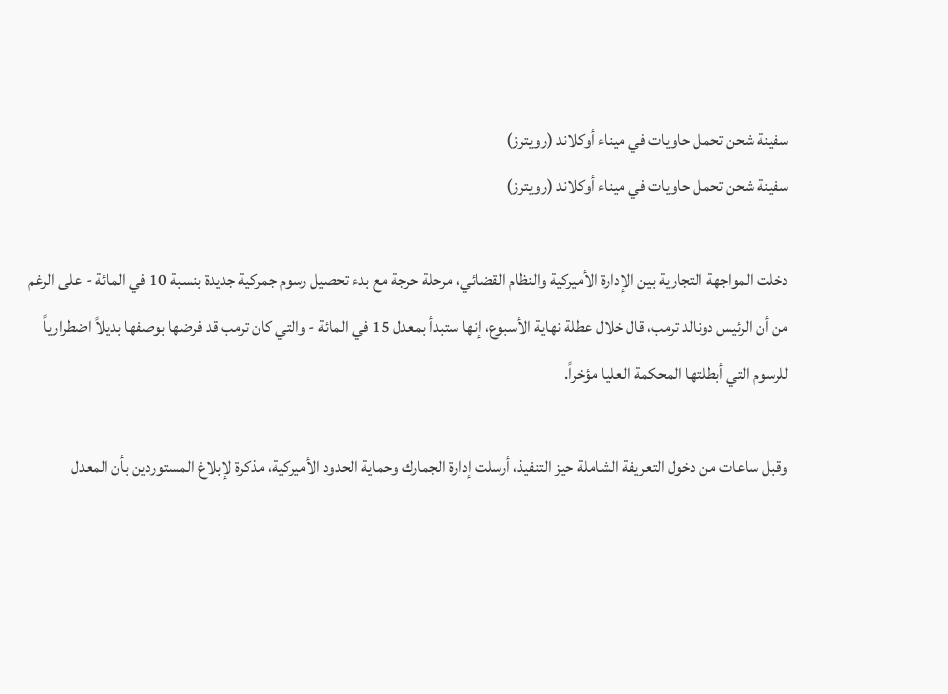سفينة شحن تحمل حاويات في ميناء أوكلاند (رويترز)
سفينة شحن تحمل حاويات في ميناء أوكلاند (رويترز)

دخلت المواجهة التجارية بين الإدارة الأميركية والنظام القضائي، مرحلة حرجة مع بدء تحصيل رسوم جمركية جديدة بنسبة 10 في المائة - على الرغم من أن الرئيس دونالد ترمب، قال خلال عطلة نهاية الأسبوع، إنها ستبدأ بمعدل 15 في المائة - والتي كان ترمب قد فرضها بوصفها بديلاً اضطرارياً للرسوم التي أبطلتها المحكمة العليا مؤخراً.

وقبل ساعات من دخول التعريفة الشاملة حيز التنفيذ، أرسلت إدارة الجمارك وحماية الحدود الأميركية، مذكرة لإبلاغ المستوردين بأن المعدل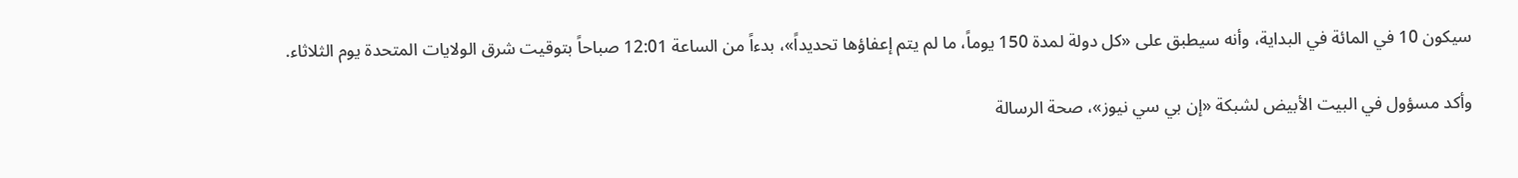سيكون 10 في المائة في البداية، وأنه سيطبق على «كل دولة لمدة 150 يوماً، ما لم يتم إعفاؤها تحديداً»، بدءاً من الساعة 12:01 صباحاً بتوقيت شرق الولايات المتحدة يوم الثلاثاء.

وأكد مسؤول في البيت الأبيض لشبكة «إن بي سي نيوز»، صحة الرسالة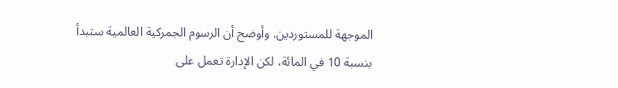الموجهة للمستوردين. وأوضح أن الرسوم الجمركية العالمية ستبدأ بنسبة 10 في المائة، لكن الإدارة تعمل على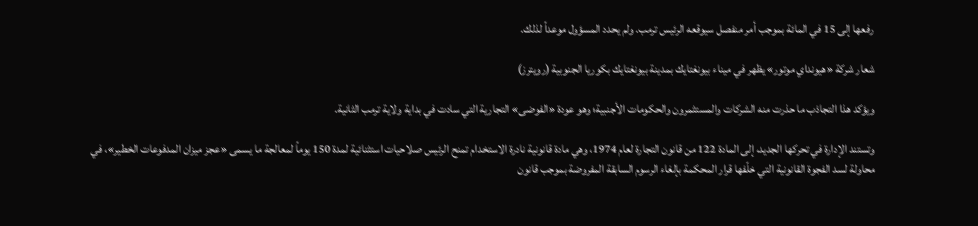رفعها إلى 15 في المائة بموجب أمر منفصل سيوقعه الرئيس ترمب. ولم يحدد المسؤول موعداً لذلك.

شعار شركة «هيونداي موتور» يظهر في ميناء بيونغتايك بمدينة بيونغتايك بكوريا الجنوبية (رويترز)

ويؤكد هذا التجاذب ما حذرت منه الشركات والمستثمرون والحكومات الأجنبية؛ وهو عودة «الفوضى» التجارية التي سادت في بداية ولاية ترمب الثانية.

وتستند الإدارة في تحركها الجديد، إلى المادة 122 من قانون التجارة لعام 1974، وهي مادة قانونية نادرة الاستخدام تمنح الرئيس صلاحيات استثنائية لمدة 150 يوماً لمعالجة ما يسمى «عجز ميزان المدفوعات الخطير»، في محاولة لسد الفجوة القانونية التي خلّفها قرار المحكمة بإلغاء الرسوم السابقة المفروضة بموجب قانون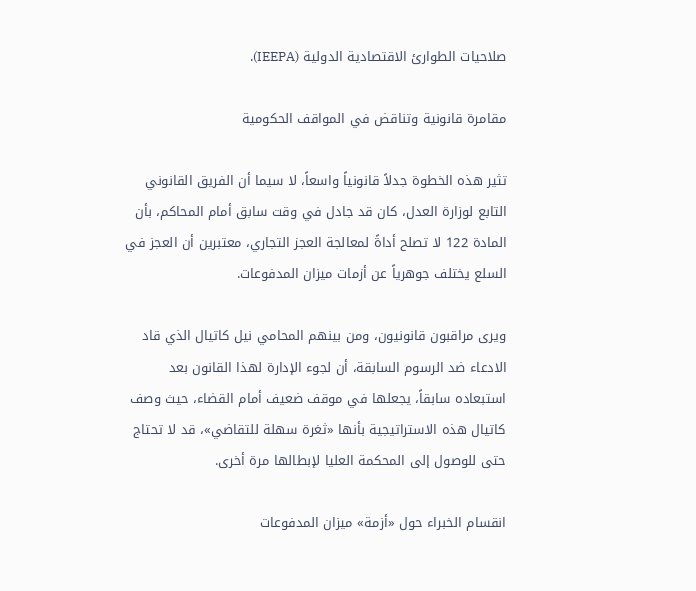صلاحيات الطوارئ الاقتصادية الدولية (IEEPA).

مقامرة قانونية وتناقض في المواقف الحكومية

تثير هذه الخطوة جدلاً قانونياً واسعاً، لا سيما أن الفريق القانوني التابع لوزارة العدل، كان قد جادل في وقت سابق أمام المحاكم، بأن المادة 122 لا تصلح أداةً لمعالجة العجز التجاري، معتبرين أن العجز في السلع يختلف جوهرياً عن أزمات ميزان المدفوعات.

ويرى مراقبون قانونيون، ومن بينهم المحامي نيل كاتيال الذي قاد الادعاء ضد الرسوم السابقة، أن لجوء الإدارة لهذا القانون بعد استبعاده سابقاً، يجعلها في موقف ضعيف أمام القضاء، حيث وصف كاتيال هذه الاستراتيجية بأنها «ثغرة سهلة للتقاضي»، قد لا تحتاج حتى للوصول إلى المحكمة العليا لإبطالها مرة أخرى.

انقسام الخبراء حول «أزمة» ميزان المدفوعات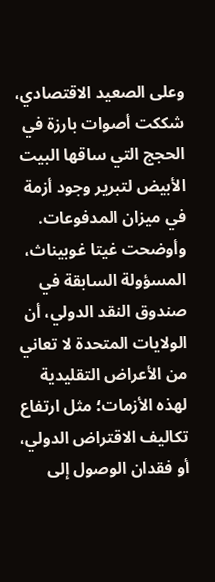وعلى الصعيد الاقتصادي، شككت أصوات بارزة في الحجج التي ساقها البيت الأبيض لتبرير وجود أزمة في ميزان المدفوعات. وأوضحت غيتا غوبيناث، المسؤولة السابقة في صندوق النقد الدولي، أن الولايات المتحدة لا تعاني من الأعراض التقليدية لهذه الأزمات؛ مثل ارتفاع تكاليف الاقتراض الدولي، أو فقدان الوصول إلى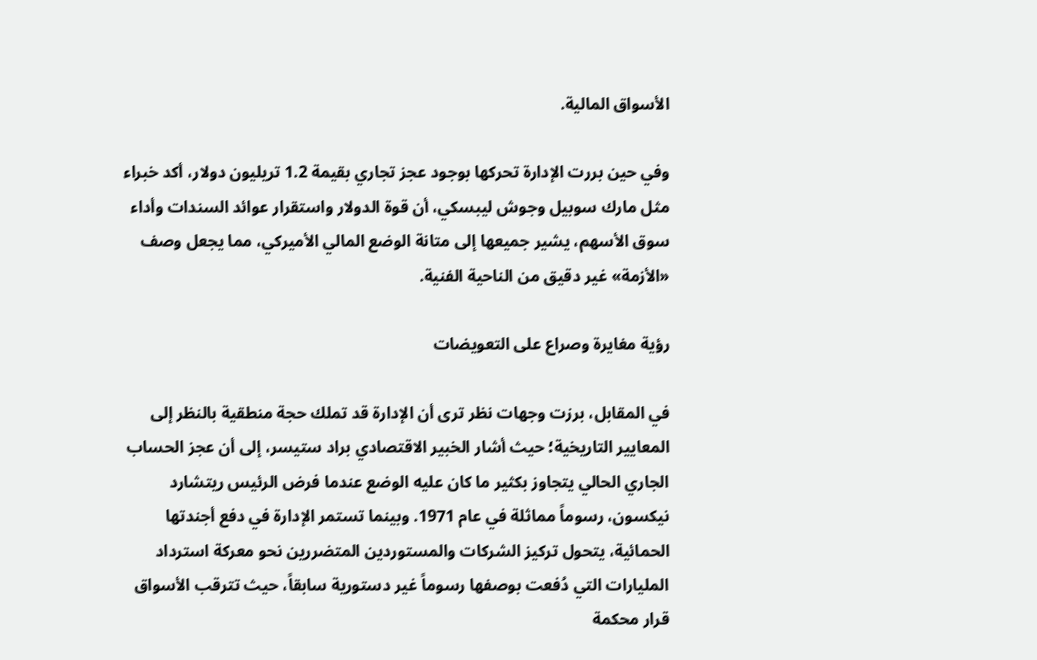الأسواق المالية.

وفي حين بررت الإدارة تحركها بوجود عجز تجاري بقيمة 1.2 تريليون دولار، أكد خبراء مثل مارك سوبيل وجوش ليبسكي، أن قوة الدولار واستقرار عوائد السندات وأداء سوق الأسهم، يشير جميعها إلى متانة الوضع المالي الأميركي، مما يجعل وصف «الأزمة» غير دقيق من الناحية الفنية.

رؤية مغايرة وصراع على التعويضات

في المقابل، برزت وجهات نظر ترى أن الإدارة قد تملك حجة منطقية بالنظر إلى المعايير التاريخية؛ حيث أشار الخبير الاقتصادي براد ستيسر، إلى أن عجز الحساب الجاري الحالي يتجاوز بكثير ما كان عليه الوضع عندما فرض الرئيس ريتشارد نيكسون، رسوماً مماثلة في عام 1971. وبينما تستمر الإدارة في دفع أجندتها الحمائية، يتحول تركيز الشركات والمستوردين المتضررين نحو معركة استرداد المليارات التي دُفعت بوصفها رسوماً غير دستورية سابقاً، حيث تترقب الأسواق قرار محكمة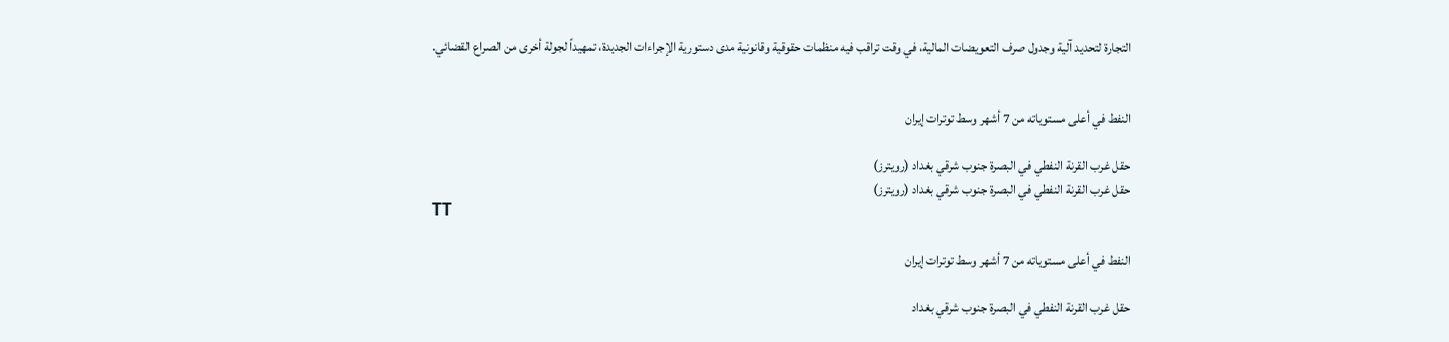التجارة لتحديد آلية وجدول صرف التعويضات المالية، في وقت تراقب فيه منظمات حقوقية وقانونية مدى دستورية الإجراءات الجديدة، تمهيداً لجولة أخرى من الصراع القضائي.


النفط في أعلى مستوياته من 7 أشهر وسط توترات إيران

حقل غرب القرنة النفطي في البصرة جنوب شرقي بغداد (رويترز)
حقل غرب القرنة النفطي في البصرة جنوب شرقي بغداد (رويترز)
TT

النفط في أعلى مستوياته من 7 أشهر وسط توترات إيران

حقل غرب القرنة النفطي في البصرة جنوب شرقي بغداد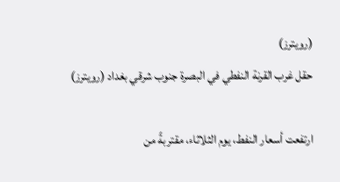(رويترز)
حقل غرب القرنة النفطي في البصرة جنوب شرقي بغداد (رويترز)

ارتفعت أسعار النفط، يوم الثلاثاء، مقتربةً من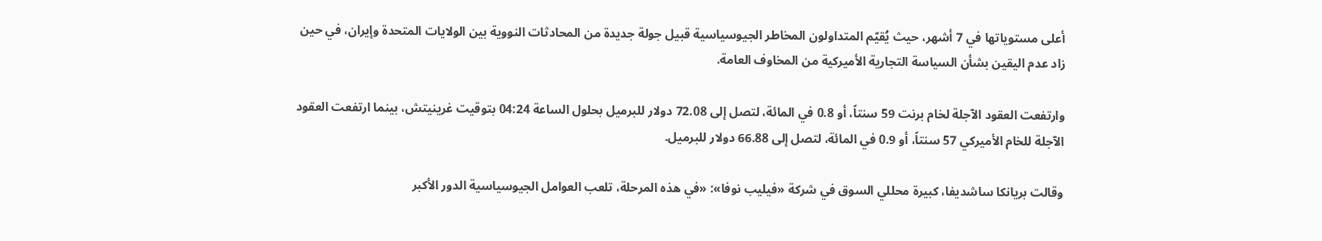أعلى مستوياتها في 7 أشهر، حيث يُقيّم المتداولون المخاطر الجيوسياسية قبيل جولة جديدة من المحادثات النووية بين الولايات المتحدة وإيران، في حين زاد عدم اليقين بشأن السياسة التجارية الأميركية من المخاوف العامة.

وارتفعت العقود الآجلة لخام برنت 59 سنتاً، أو 0.8 في المائة، لتصل إلى 72.08 دولار للبرميل بحلول الساعة 04:24 بتوقيت غرينيتش، بينما ارتفعت العقود الآجلة للخام الأميركي 57 سنتاً، أو 0.9 في المائة، لتصل إلى 66.88 دولار للبرميل.

وقالت بريانكا ساشديفا، كبيرة محللي السوق في شركة «فيليب نوفا»: «في هذه المرحلة، تلعب العوامل الجيوسياسية الدور الأكبر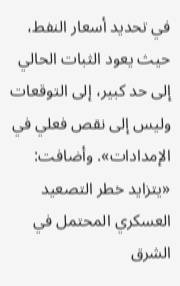في تحديد أسعار النفط، حيث يعود الثبات الحالي إلى حد كبير، إلى التوقعات وليس إلى نقص فعلي في الإمدادات». وأضافت: «يتزايد خطر التصعيد العسكري المحتمل في الشرق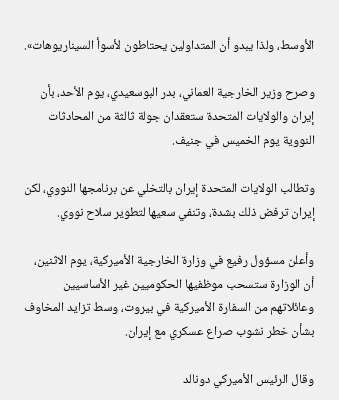الأوسط، ولذا يبدو أن المتداولين يحتاطون لأسوأ السيناريوهات».

وصرح وزير الخارجية العماني، بدر البوسعيدي، يوم الأحد، بأن إيران والولايات المتحدة ستعقدان جولة ثالثة من المحادثات النووية يوم الخميس في جنيف.

وتطالب الولايات المتحدة إيران بالتخلي عن برنامجها النووي، لكن إيران ترفض ذلك بشدة، وتنفي سعيها لتطوير سلاح نووي.

وأعلن مسؤول رفيع في وزارة الخارجية الأميركية، يوم الاثنين، أن الوزارة ستسحب موظفيها الحكوميين غير الأساسيين وعائلاتهم من السفارة الأميركية في بيروت، وسط تزايد المخاوف بشأن خطر نشوب صراع عسكري مع إيران.

وقال الرئيس الأميركي دونالد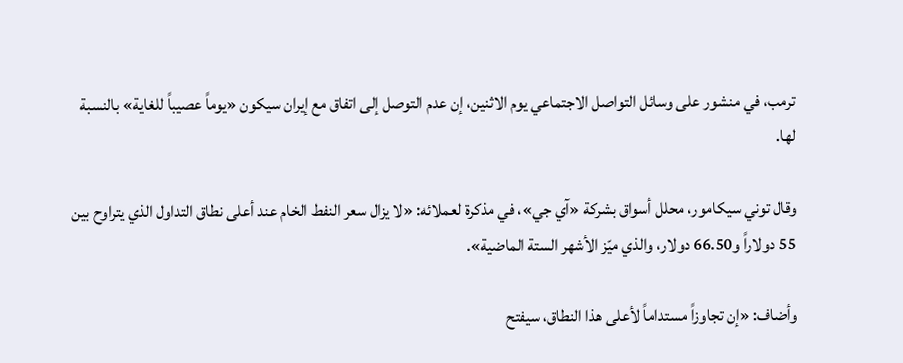ترمب، في منشور على وسائل التواصل الاجتماعي يوم الاثنين، إن عدم التوصل إلى اتفاق مع إيران سيكون «يوماً عصيباً للغاية» بالنسبة لها.

وقال توني سيكامور، محلل أسواق بشركة «آي جي»، في مذكرة لعملائه: «لا يزال سعر النفط الخام عند أعلى نطاق التداول الذي يتراوح بين 55 دولاراً و66.50 دولار، والذي ميّز الأشهر الستة الماضية».

وأضاف: «إن تجاوزاً مستداماً لأعلى هذا النطاق، سيفتح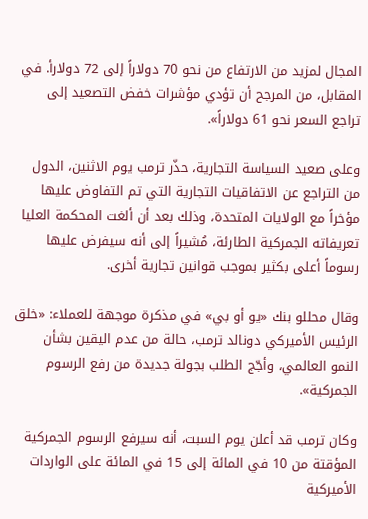المجال لمزيد من الارتفاع من نحو 70 دولاراً إلى 72 دولارأ. في المقابل، من المرجح أن تؤدي مؤشرات خفض التصعيد إلى تراجع السعر نحو 61 دولاراً».

وعلى صعيد السياسة التجارية، حذّر ترمب يوم الاثنين، الدول من التراجع عن الاتفاقيات التجارية التي تم التفاوض عليها مؤخراً مع الولايات المتحدة، وذلك بعد أن ألغت المحكمة العليا تعريفاته الجمركية الطارئة، مُشيراً إلى أنه سيفرض عليها رسوماً أعلى بكثير بموجب قوانين تجارية أخرى.

وقال محللو بنك «يو أو بي» في مذكرة موجهة للعملاء: «خلق الرئيس الأميركي دونالد ترمب، حالة من عدم اليقين بشأن النمو العالمي، وأجّج الطلب بجولة جديدة من رفع الرسوم الجمركية».

وكان ترمب قد أعلن يوم السبت، أنه سيرفع الرسوم الجمركية المؤقتة من 10 في المائة إلى 15 في المائة على الواردات الأميركية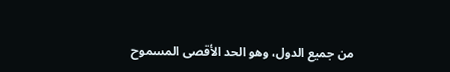من جميع الدول، وهو الحد الأقصى المسموح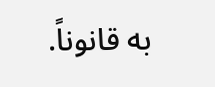به قانوناً.